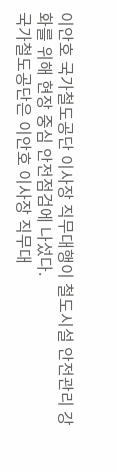이안호 국가철도공단 이사장 직무대행이 철도시설 안전관리 강화를 위해 현장 중심 안전점검에 나섰다.
국가철도공단은 이안호 이사장 직무대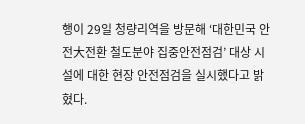행이 29일 청량리역을 방문해 ‘대한민국 안전大전환 철도분야 집중안전점검’ 대상 시설에 대한 현장 안전점검을 실시했다고 밝혔다.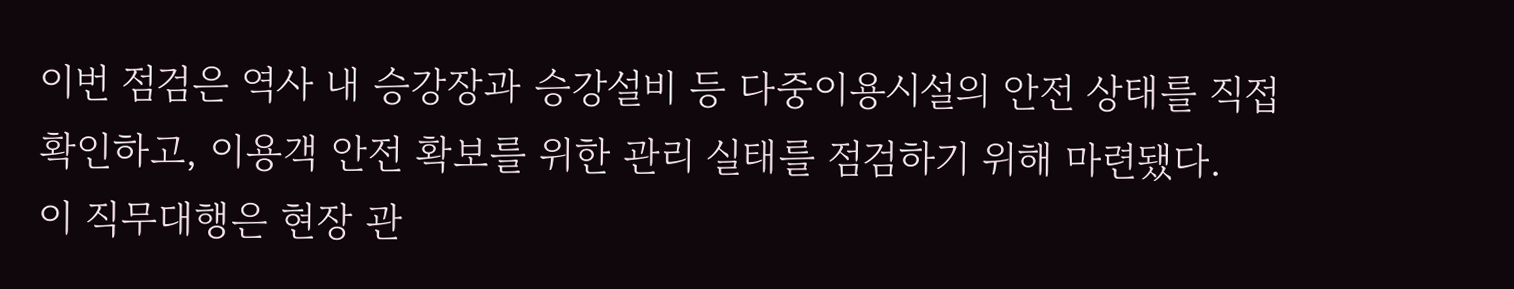이번 점검은 역사 내 승강장과 승강설비 등 다중이용시설의 안전 상태를 직접 확인하고, 이용객 안전 확보를 위한 관리 실태를 점검하기 위해 마련됐다.
이 직무대행은 현장 관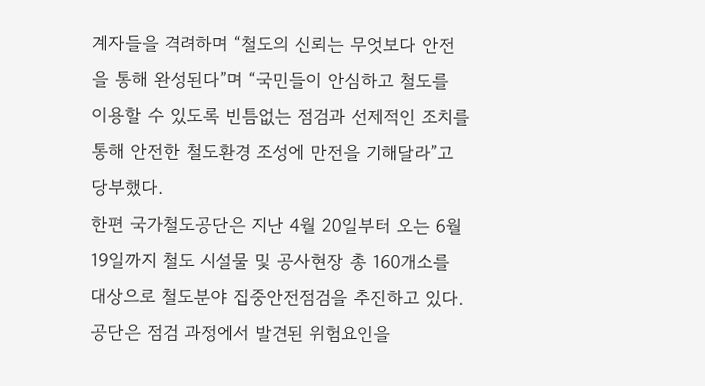계자들을 격려하며 “철도의 신뢰는 무엇보다 안전을 통해 완성된다”며 “국민들이 안심하고 철도를 이용할 수 있도록 빈틈없는 점검과 선제적인 조치를 통해 안전한 철도환경 조성에 만전을 기해달라”고 당부했다.
한편 국가철도공단은 지난 4월 20일부터 오는 6월 19일까지 철도 시설물 및 공사현장 총 160개소를 대상으로 철도분야 집중안전점검을 추진하고 있다.
공단은 점검 과정에서 발견된 위험요인을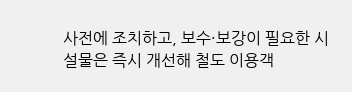사전에 조치하고, 보수·보강이 필요한 시설물은 즉시 개선해 철도 이용객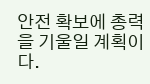안전 확보에 총력을 기울일 계획이다.